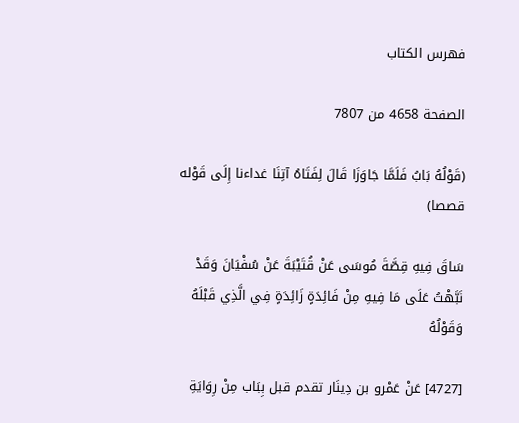فهرس الكتاب

الصفحة 4658 من 7807

(قَوْلُهُ بَابُ فَلَمَّا جَاوَزَا قَالَ لِفَتَاهُ آتِنَا غداءنا إِلَى قَوْله قصصا)

سَاقَ فِيهِ قِصَّةَ مُوسَى عَنْ قُتَيْبَةَ عَنْ سُفْيَانَ وَقَدْ نَبَّهْتُ عَلَى مَا فِيهِ مِنْ فَائِدَةٍ زَائِدَةٍ فِي الَّذِي قَبْلَهُ وَقَوْلُهُ

[4727] عَنْ عَمْرو بن دِينَار تقدم قبل بِبَاب مِنْ رِوَايَةِ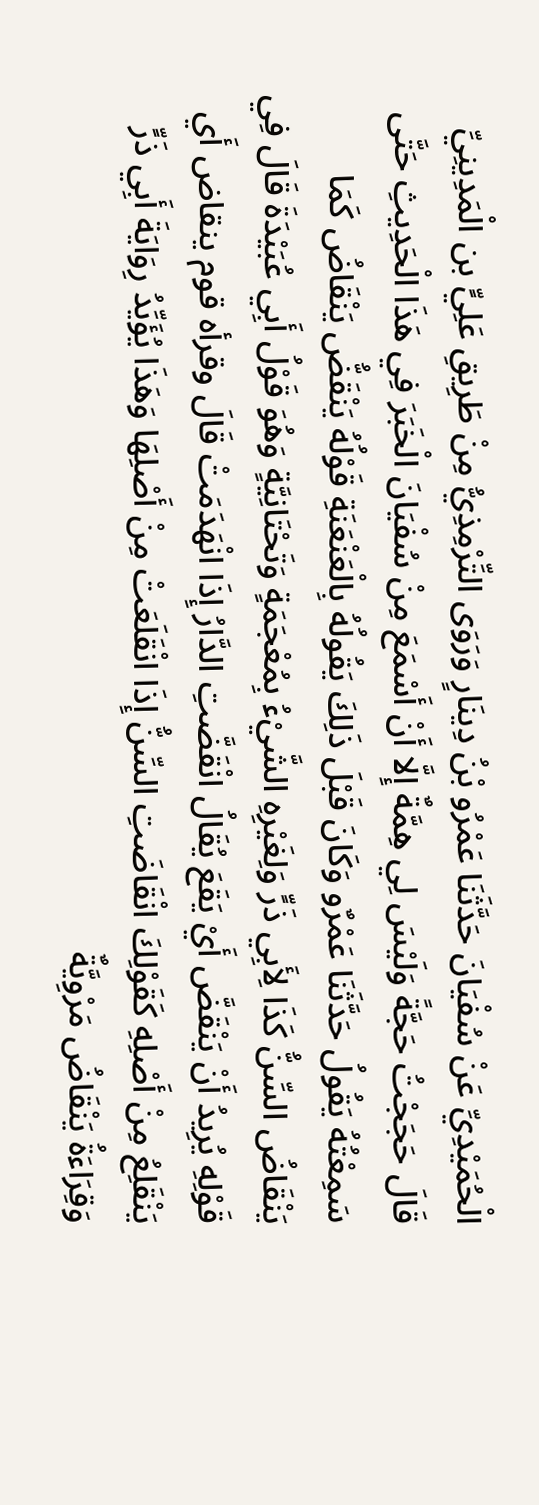الْحُمَيْدِيِّ عَنْ سُفْيَانَ حَدَّثَنَا عَمْرُو بْنُ دِينَارٍ وَرَوَى التِّرْمِذِيُّ مِنْ طَرِيقِ عَلِيٍّ بن الْمَدِينِيِّ قَالَ حَجَجْتُ حَجَّةً وَلَيْسَ لِي هِمَّةٌ إِلَّا أَنْ أَسْمَعَ مِنْ سُفْيَانَ الْخَبَرَ فِي هَذَا الْحَدِيثِ حَتَّى سَمِعْتُهُ يَقُولُ حَدَّثَنَا عَمْرٌو وَكَانَ قَبْلَ ذَلِكَ يَقُولُهُ بِالْعَنْعَنَةِ قَوْلُهُ يَنْقَضُّ يَنْقَاضُ كَمَا يَنْقَاضُ السِّنُّ كَذَا لِأَبِي ذَرٍّ وَلِغَيْرِهِ الشَّيْءُ بِمُعْجَمَةٍ وَتَحْتَانِيَّةٍ وَهُوَ قَوْلُ أَبِي عُبَيْدَةَ قَالَ فِي قَوْلِهِ يُرِيدُ أَنْ يَنْقَضَّ أَيْ يَقَعَ يُقَالُ انْقَضَّتِ الدَّارُ إِذَا انْهَدَمَتْ قَالَ وقرأه قوم ينقاض أَي يَنْقَلِعُ مِنْ أَصْلِهِ كَقَوْلِكَ انْقَاضَتِ السِّنُّ إِذَا انْقَلَعَتْ مِنْ أَصْلِهَا وَهَذَا يُؤَيِّدُ رِوَايَةَ أَبِي ذَرٍّ وَقِرَاءَةُ يَنْقَاضُ مَرْوِيَّةٌ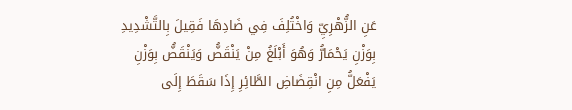عَنِ الزُّهْرِيِّ وَاخْتُلِفَ فِي ضَادِهَا فَقِيلَ بِالتَّشْدِيدِ بِوَزْنِ يَحْمَارُّ وَهُوَ أَبْلَغُ مِنْ يَنْقَضُّ وَيَنْقَضُّ بِوَزْنِ يَفْعَلُّ مِنِ انْقِضَاضِ الطَّائِرِ إِذَا سَقَطَ إِلَى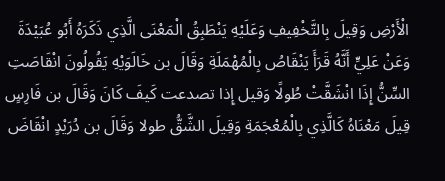الْأَرْضِ وَقِيلَ بِالتَّخْفِيفِ وَعَلَيْهِ يَنْطَبِقُ الْمَعْنَى الَّذِي ذَكَرَهُ أَبُو عُبَيْدَةَ وَعَنْ عَلِيٍّ أَنَّهُ قَرَأَ يَنْقَاصُ بِالْمُهْمَلَةِ وَقَالَ بن خَالَوَيْهِ يَقُولُونَ انْقَاصَتِ السِّنُّ إِذَا انْشَقَّتْ طُولًا وَقيل إِذا تصدعت كَيفَ كَانَ وَقَالَ بن فَارِسٍ قِيلَ مَعْنَاهُ كَالَّذِي بِالْمُعْجَمَةِ وَقِيلَ الشَّقُّ طولا وَقَالَ بن دُرَيْدٍ انْقَاضَ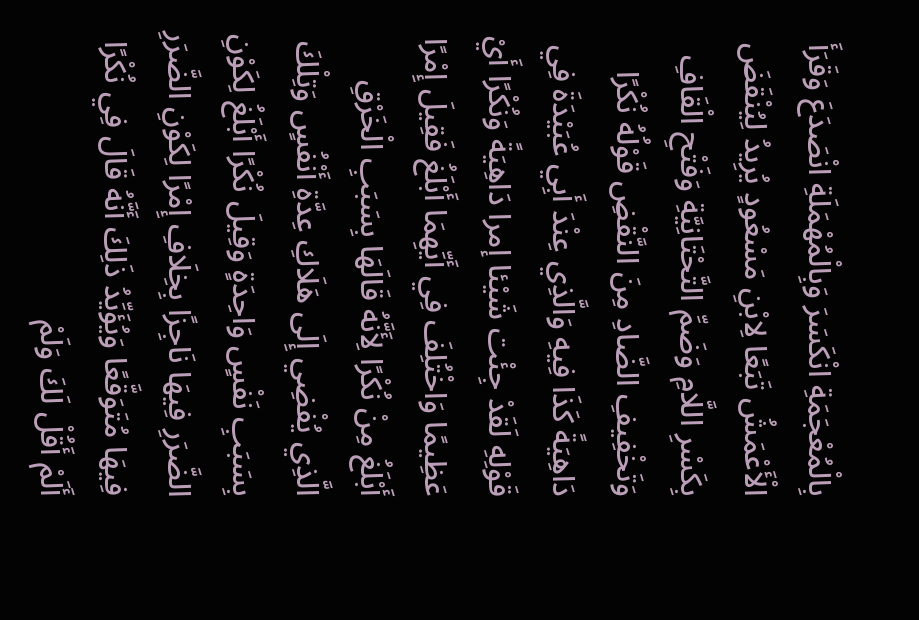بِالْمُعْجَمَةِ انْكَسَرَ وَبِالْمُهْمَلَةِ انْصَدَعَ وَقَرَأَ الْأَعْمَشُ تَبَعًا لِابْنِ مَسْعُودٍ يُرِيدُ لِيُنْقَضَ بِكَسْرِ اللَّامِ وَضَمِّ التَّحْتَانِيَّةِ وَفَتْحِ الْقَافِ وَتَخْفِيفِ الضَّادِ مِنَ النَّقْضِ قَوْلُهُ نُكْرًا دَاهِيَةً كَذَا فِيهِ وَالَّذِي عِنْدَ أَبِي عُبَيْدَةَ فِي قَوْلِهِ لَقَدْ جِئْت شَيْئا إمرا دَاهِيَةً وَنُكْرًا أَيْ عَظِيمًا وَاخْتُلِفَ فِي أَيِّهِمَا أَبْلَغُ فَقِيلَ إِمْرًا أَبْلَغُ مِنْ نُكْرًا لِأَنَّهُ قَالَهَا بِسَبَبِ الْخَرْقِ الَّذِي يُفْضِي إِلَى هَلَاكِ عِدَّةِ أَنْفُسٍ وَتِلْكَ بِسَبَبِ نَفْسٍ وَاحِدَةٍ وَقِيلَ نُكْرًا أَبْلَغُ لِكَوْنِ الضَّرَرِ فِيهَا نَاجِزًا بِخِلَافِ إِمْرًا لِكَوْنِ الضَّرَرِ فِيهَا مُتَوَقَّعًا وَيُؤَيِّدُ ذَلِكَ أَنَّهُ قَالَ فِي نُكْرًا أَلَمْ أَقُلْ لَكَ وَلَمْ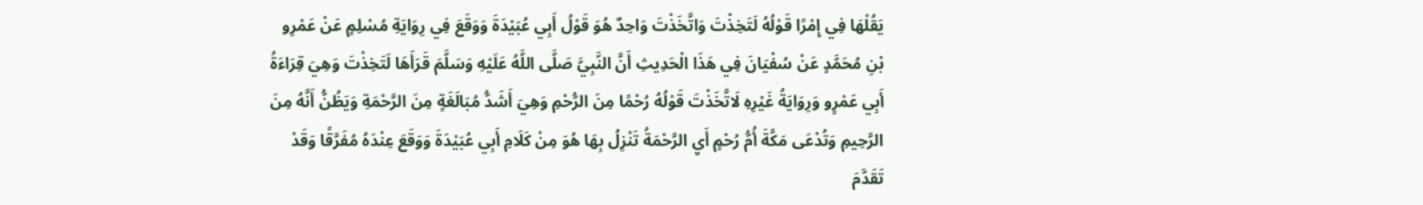يَقُلْهَا فِي إِمْرًا قَوْلُهُ لَتَخِذْتَ وَاتَّخَذْتَ وَاحِدٌ هُوَ قَوْلُ أَبِي عُبَيْدَةَ وَوَقَعَ فِي رِوَايَةِ مُسْلِمٍ عَنْ عَمْرِو بْنِ مُحَمَّدٍ عَنْ سُفْيَانَ فِي هَذَا الْحَدِيثِ أَنَّ النَّبِيَّ صَلَّى اللَّهُ عَلَيْهِ وَسَلَّمَ قَرَأَهَا لَتَخِذْتَ وَهِيَ قِرَاءَةُ أَبِي عَمْرٍو وَرِوَايَةُ غَيْرِهِ لَاتَّخَذْتَ قَوْلُهُ رُحْمًا مِنَ الرُّحْمِ وَهِيَ أَشَدُّ مُبَالَغَةٍ مِنَ الرَّحْمَةِ وَيَظُنُّ أَنَّهُ مِنَ الرَّحِيمِ وَتُدْعَى مَكَّةَ أُمُّ رُحْمٍ أَيِ الرَّحْمَةُ تَنْزِلُ بِهَا هُوَ مِنْ كَلَامِ أَبِي عُبَيْدَةَ وَوَقَعَ عِنْدَهُ مُفَرَّقًا وَقَدْ تَقَدَّمَ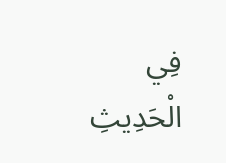فِي الْحَدِيثِ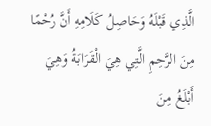الَّذِي قَبْلَهُ وَحَاصِلُ كَلَامِهِ أَنَّ رُحْمًا مِنَ الرَّحِمِ الَّتِي هِيَ الْقَرَابَةُ وَهِيَ أَبْلَغُ مِنَ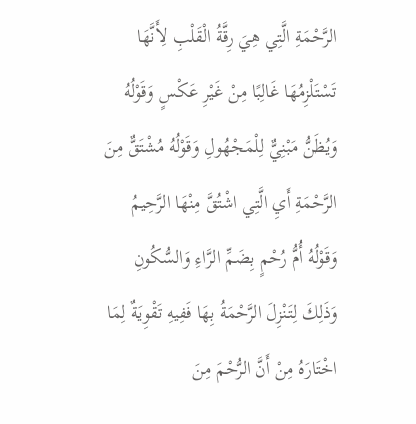الرَّحْمَةِ الَّتِي هِيَ رِقَّةُ الْقَلْبِ لِأَنَّهَا تَسْتَلْزِمُهَا غَالِبًا مِنْ غَيْرِ عَكْسٍ وَقَوْلُهُ وَيُظَنُّ مَبْنِيٌّ لِلْمَجْهُولِ وَقَوْلُهُ مُشْتَقٌّ مِنَ الرَّحْمَةِ أَيِ الَّتِي اشْتُقَّ مِنْهَا الرَّحِيمُ وَقَوْلُهُ أُمُّ رُحْمٍ بِضَمِّ الرَّاءِ وَالسُّكُونِ وَذَلِكَ لِتَنْزِلَ الرَّحْمَةُ بِهَا فَفِيهِ تَقْوِيَةٌ لِمَا اخْتَارَهُ مِنْ أَنَّ الرُّحْمَ مِنَ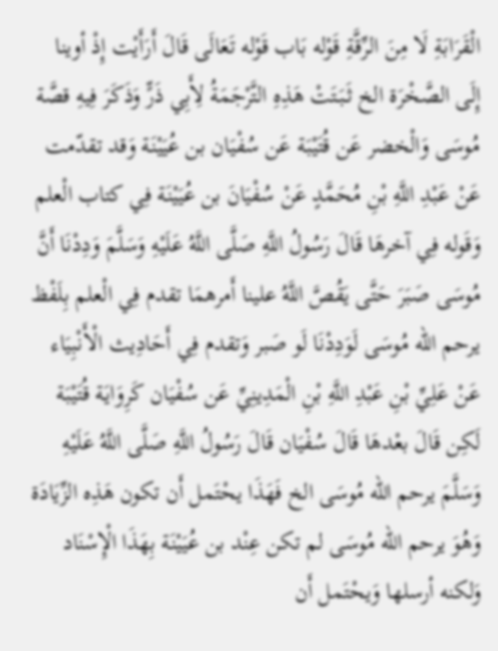الْقَرَابَةِ لَا مِنَ الرِّقَّةِ قَوْله بَاب قَوْله تَعَالَى قَالَ أَرَأَيْت إِذْ أوينا إِلَى الصَّخْرَة الخ ثَبَتَتْ هَذِهِ التَّرْجَمَةُ لِأَبِي ذَرٍّ وَذَكَرَ فِيهِ قصَّة مُوسَى وَالْخضر عَن قُتَيْبَة عَن سُفْيَان بن عُيَيْنَة وَقد تقدّمت عَنْ عَبْدِ اللَّهِ بْنِ مُحَمَّدٍ عَنْ سُفْيَانَ بن عُيَيْنَة فِي كتاب الْعلم وَقَوله فِي آخرهَا قَالَ رَسُولُ اللَّهِ صَلَّى اللَّهُ عَلَيْهِ وَسَلَّمَ وَدِدْنَا أَنَّ مُوسَى صَبَرَ حَتَّى يَقُصَّ اللَّهُ علينا أَمرهمَا تقدم فِي الْعلم بِلَفْظ يرحم الله مُوسَى لَوَدِدْنَا لَو صَبر وَتقدم فِي أَحَادِيث الْأَنْبِيَاء عَنْ عَلِيِّ بْنِ عَبْدِ اللَّهِ بْنِ الْمَدِينِيِّ عَن سُفْيَان كَرِوَايَة قُتَيْبَة لَكِن قَالَ بعْدهَا قَالَ سُفْيَان قَالَ رَسُولُ اللَّهِ صَلَّى اللَّهُ عَلَيْهِ وَسَلَّمَ يرحم الله مُوسَى الخ فَهَذَا يحْتَمل أَن تكون هَذِه الزِّيَادَة وَهُوَ يرحم الله مُوسَى لم تكن عِنْد بن عُيَيْنَة بِهَذَا الْإِسْنَاد وَلكنه أرسلها وَيحْتَمل أَن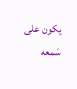يكون على سَمعه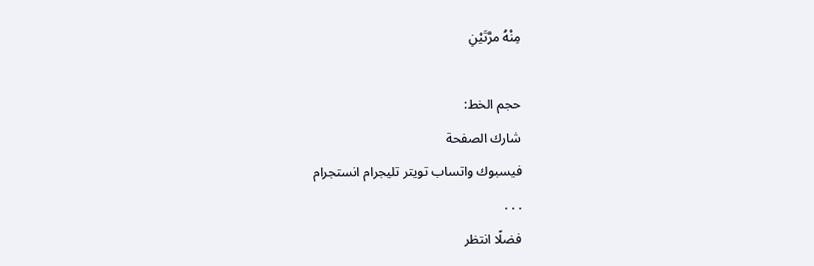مِنْهُ مرَّتَيْنِ

حجم الخط:
شارك الصفحة
فيسبوك واتساب تويتر تليجرام انستجرام
. . .
فضلًا انتظر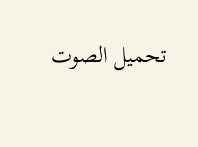تحميل الصوت